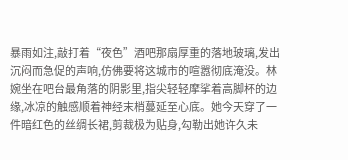暴雨如注,敲打着“夜色”酒吧那扇厚重的落地玻璃,发出沉闷而急促的声响,仿佛要将这城市的喧嚣彻底淹没。林婉坐在吧台最角落的阴影里,指尖轻轻摩挲着高脚杯的边缘,冰凉的触感顺着神经末梢蔓延至心底。她今天穿了一件暗红色的丝绸长裙,剪裁极为贴身,勾勒出她许久未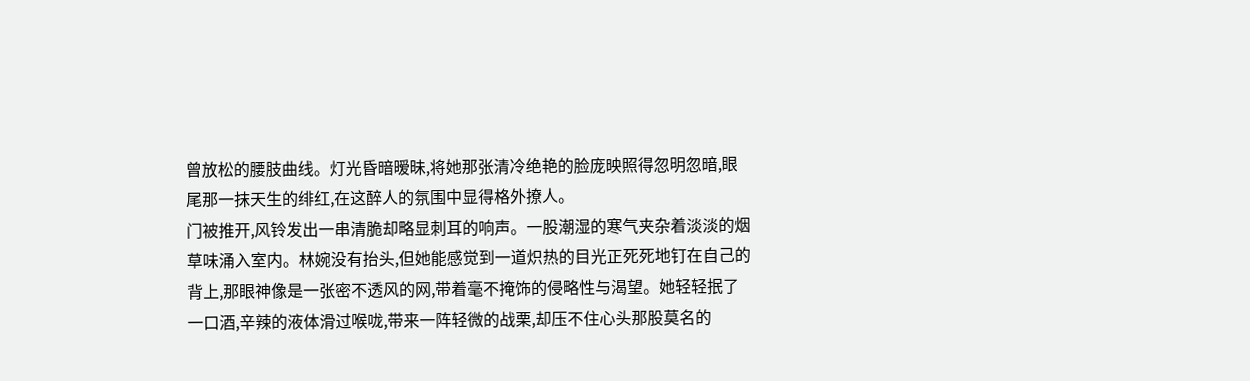曾放松的腰肢曲线。灯光昏暗暧昧,将她那张清冷绝艳的脸庞映照得忽明忽暗,眼尾那一抹天生的绯红,在这醉人的氛围中显得格外撩人。
门被推开,风铃发出一串清脆却略显刺耳的响声。一股潮湿的寒气夹杂着淡淡的烟草味涌入室内。林婉没有抬头,但她能感觉到一道炽热的目光正死死地钉在自己的背上,那眼神像是一张密不透风的网,带着毫不掩饰的侵略性与渴望。她轻轻抿了一口酒,辛辣的液体滑过喉咙,带来一阵轻微的战栗,却压不住心头那股莫名的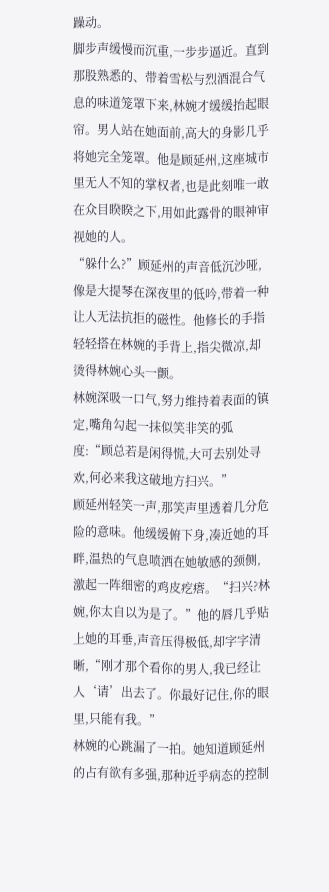躁动。
脚步声缓慢而沉重,一步步逼近。直到那股熟悉的、带着雪松与烈酒混合气息的味道笼罩下来,林婉才缓缓抬起眼帘。男人站在她面前,高大的身影几乎将她完全笼罩。他是顾延州,这座城市里无人不知的掌权者,也是此刻唯一敢在众目睽睽之下,用如此露骨的眼神审视她的人。
“躲什么?”顾延州的声音低沉沙哑,像是大提琴在深夜里的低吟,带着一种让人无法抗拒的磁性。他修长的手指轻轻搭在林婉的手背上,指尖微凉,却烫得林婉心头一颤。
林婉深吸一口气,努力维持着表面的镇定,嘴角勾起一抹似笑非笑的弧度:“顾总若是闲得慌,大可去别处寻欢,何必来我这破地方扫兴。”
顾延州轻笑一声,那笑声里透着几分危险的意味。他缓缓俯下身,凑近她的耳畔,温热的气息喷洒在她敏感的颈侧,激起一阵细密的鸡皮疙瘩。“扫兴?林婉,你太自以为是了。”他的唇几乎贴上她的耳垂,声音压得极低,却字字清晰,“刚才那个看你的男人,我已经让人‘请’出去了。你最好记住,你的眼里,只能有我。”
林婉的心跳漏了一拍。她知道顾延州的占有欲有多强,那种近乎病态的控制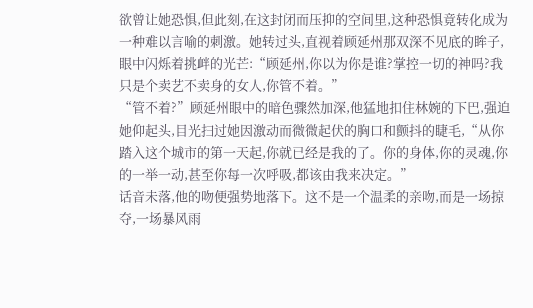欲曾让她恐惧,但此刻,在这封闭而压抑的空间里,这种恐惧竟转化成为一种难以言喻的刺激。她转过头,直视着顾延州那双深不见底的眸子,眼中闪烁着挑衅的光芒:“顾延州,你以为你是谁?掌控一切的神吗?我只是个卖艺不卖身的女人,你管不着。”
“管不着?”顾延州眼中的暗色骤然加深,他猛地扣住林婉的下巴,强迫她仰起头,目光扫过她因激动而微微起伏的胸口和颤抖的睫毛,“从你踏入这个城市的第一天起,你就已经是我的了。你的身体,你的灵魂,你的一举一动,甚至你每一次呼吸,都该由我来决定。”
话音未落,他的吻便强势地落下。这不是一个温柔的亲吻,而是一场掠夺,一场暴风雨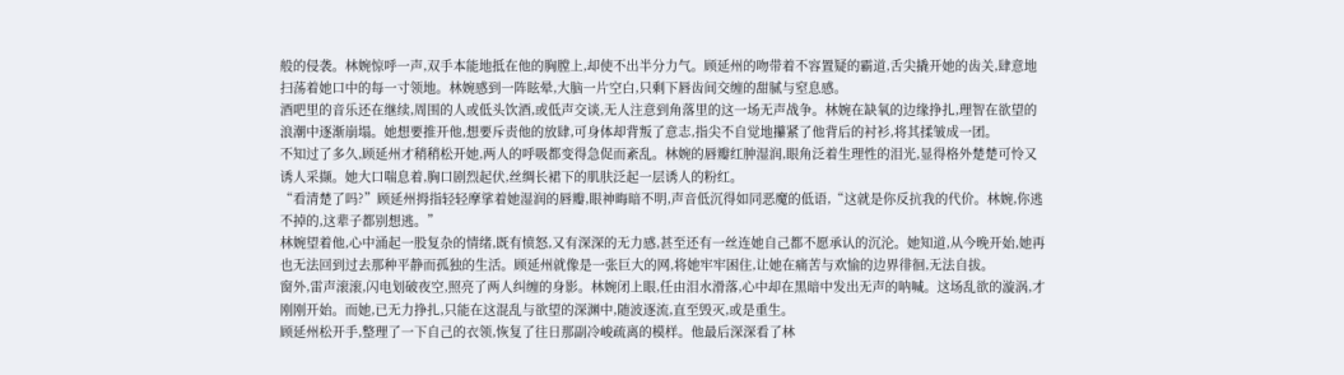般的侵袭。林婉惊呼一声,双手本能地抵在他的胸膛上,却使不出半分力气。顾延州的吻带着不容置疑的霸道,舌尖撬开她的齿关,肆意地扫荡着她口中的每一寸领地。林婉感到一阵眩晕,大脑一片空白,只剩下唇齿间交缠的甜腻与窒息感。
酒吧里的音乐还在继续,周围的人或低头饮酒,或低声交谈,无人注意到角落里的这一场无声战争。林婉在缺氧的边缘挣扎,理智在欲望的浪潮中逐渐崩塌。她想要推开他,想要斥责他的放肆,可身体却背叛了意志,指尖不自觉地攥紧了他背后的衬衫,将其揉皱成一团。
不知过了多久,顾延州才稍稍松开她,两人的呼吸都变得急促而紊乱。林婉的唇瓣红肿湿润,眼角泛着生理性的泪光,显得格外楚楚可怜又诱人采撷。她大口喘息着,胸口剧烈起伏,丝绸长裙下的肌肤泛起一层诱人的粉红。
“看清楚了吗?”顾延州拇指轻轻摩挲着她湿润的唇瓣,眼神晦暗不明,声音低沉得如同恶魔的低语,“这就是你反抗我的代价。林婉,你逃不掉的,这辈子都别想逃。”
林婉望着他,心中涌起一股复杂的情绪,既有愤怒,又有深深的无力感,甚至还有一丝连她自己都不愿承认的沉沦。她知道,从今晚开始,她再也无法回到过去那种平静而孤独的生活。顾延州就像是一张巨大的网,将她牢牢困住,让她在痛苦与欢愉的边界徘徊,无法自拔。
窗外,雷声滚滚,闪电划破夜空,照亮了两人纠缠的身影。林婉闭上眼,任由泪水滑落,心中却在黑暗中发出无声的呐喊。这场乱欲的漩涡,才刚刚开始。而她,已无力挣扎,只能在这混乱与欲望的深渊中,随波逐流,直至毁灭,或是重生。
顾延州松开手,整理了一下自己的衣领,恢复了往日那副冷峻疏离的模样。他最后深深看了林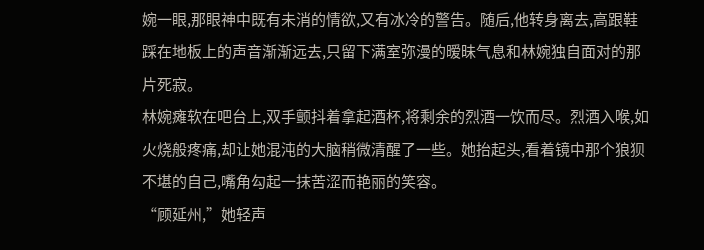婉一眼,那眼神中既有未消的情欲,又有冰冷的警告。随后,他转身离去,高跟鞋踩在地板上的声音渐渐远去,只留下满室弥漫的暧昧气息和林婉独自面对的那片死寂。
林婉瘫软在吧台上,双手颤抖着拿起酒杯,将剩余的烈酒一饮而尽。烈酒入喉,如火烧般疼痛,却让她混沌的大脑稍微清醒了一些。她抬起头,看着镜中那个狼狈不堪的自己,嘴角勾起一抹苦涩而艳丽的笑容。
“顾延州,”她轻声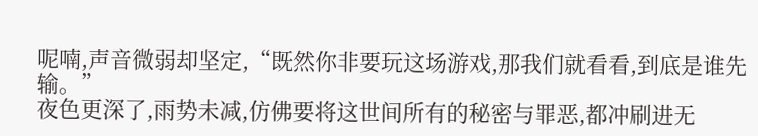呢喃,声音微弱却坚定,“既然你非要玩这场游戏,那我们就看看,到底是谁先输。”
夜色更深了,雨势未减,仿佛要将这世间所有的秘密与罪恶,都冲刷进无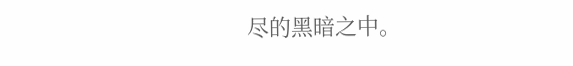尽的黑暗之中。